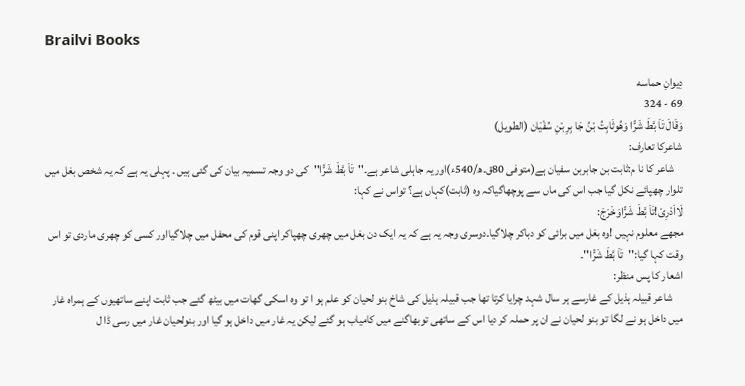Brailvi Books

دِيوانِ حماسه
69 - 324
وَقَالَ تَاَ بَّطَ شَرًّا وَھُوثَابِتُ بْنُ جَا بِرِ بْنِ سُفْیَان (الطویل)
شاعرکا تعارف:
    شاعر کا نا م:ثابت بن جابربن سفیان ہے(متوفی 80ق۔ھ/540ء)اوریہ جاہلی شاعر ہے۔''تَاَ بَّطَ شَرًّا''کی دو وجہ تسمیہ بیان کی گئی ہیں ۔ پہلی یہ ہے کہ یہ شخص بغل میں تلوار چھپائے نکل گیا جب اس کی ماں سے پوچھاگیاکہ وہ (ثابت)کہاں ہے؟ تواس نے کہا:
لَااَدْرِیْ!تَاَ بَّطَ شَرًّاوَخَرَجَ:
مجھے معلوم نہیں !وہ بغل میں برائی کو دباکر چلاگیا۔دوسری وجہ یہ ہے کہ یہ ایک دن بغل میں چھری چھپاکر اپنی قوم کی محفل میں چلاگیااور کسی کو چھری ماردی تو اس وقت کہا گیا:''تَاَ بَّطَ شَرًّا''۔
اشعار کا پس منظر:
     شاعر قبیلہ ہذیل کے غارسے ہر سال شہد چرایا کرتا تھا جب قبیلہ ہذیل کی شاخ بنو لحیان کو علم ہو ا تو وہ اسکی گھات میں بیٹھ گئے جب ثابت اپنے ساتھیوں کے ہمراہ غار میں داخل ہو نے لگا تو بنو لحیان نے ان پر حملہ کر دیا اس کے ساتھی توبھاگنے میں کامیاب ہو گئے لیکن یہ غار میں داخل ہو گیا اور بنولحیان غار میں رسی ڈا ل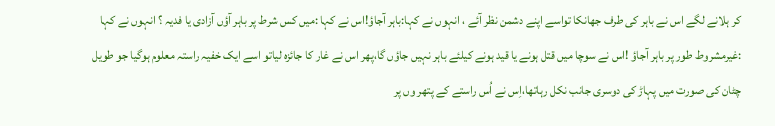کر ہلانے لگے اس نے باہر کی طرف جھانکا تواسے اپنے دشمن نظر آئے ، انہوں نے کہا:باہر آجاؤ!اس نے کہا :میں کس شرط پر باہر آؤں آزادی یا فدیہ ؟ انہوں نے کہا :غیرمشروط طور پر باہر آجاؤ !اس نے سوچا میں قتل ہونے یا قید ہونے کیلئے باہر نہیں جاؤں گا،پھر اس نے غار کا جائزہ لیاتو اسے ایک خفیہ راستہ معلوم ہوگیا جو طویل چٹان کی صورت میں پہاڑ کی دوسری جانب نکل رہاتھا،اِس نے اُس راستے کے پتھر وں پر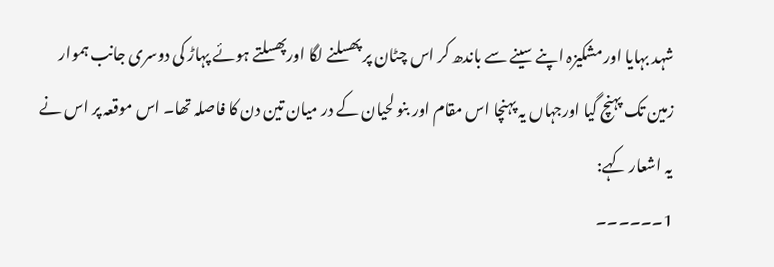شہد بہایا اور مشکیزہ اپنے سینے سے باندھ کر اس چٹان پر پھسلنے لگا اورپھسلتے ہوئے پہاڑ کی دوسری جانب ہموار زمین تک پہنچ گیا اورجہاں یہ پہنچا اس مقام اور بنو لحیان کے در میان تین دن کا فاصلہ تھا۔ اس موقعہ پر اس نے یہ اشعار کہے:
1۔۔۔۔۔۔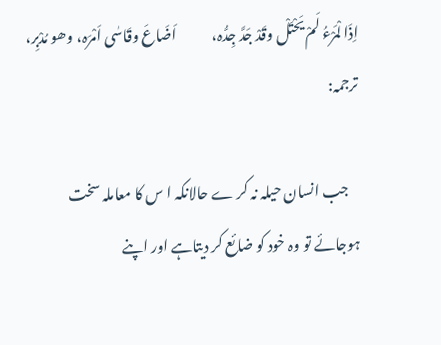اِذَا لْمَرْءُ لَمْ یَحْتَلْ وقَدْ جَدَّ جِدُّہ،            اَضَاعَ وقَاسٰی اَمْرَہ، وھو مُدْبِر،
ترجمہ:

    جب انسان حیلہ نہ کر ے حالانکہ ا س کا معاملہ سخت ہوجائے تو وہ خود کو ضائع کر دیتاہے اور اپنے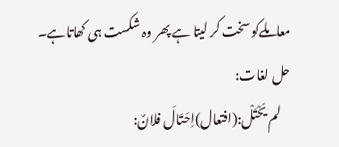معاملےکو سخت کر لیتا ہے پھر وہ شکست ہی کھاتاہے۔
حل لغات:
    لم یَحْتَلْ:(افتعال)اِحَتَالَ فلانٌ: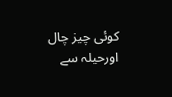کوئی چیز چال اورحیلہ سے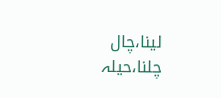لینا،چال چلنا،حیلہ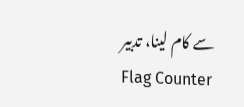سے کام لینا، تدبیر
Flag Counter